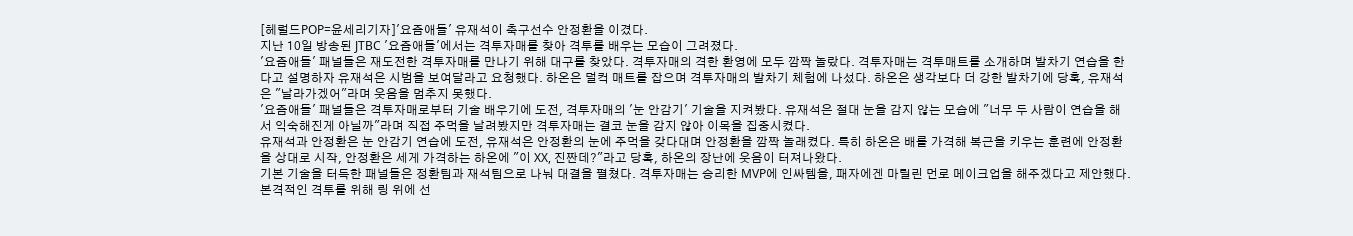[헤럴드POP=윤세리기자]'요즘애들' 유재석이 축구선수 안정환을 이겼다.
지난 10일 방송된 JTBC '요즘애들'에서는 격투자매를 찾아 격투를 배우는 모습이 그려졌다.
'요즘애들' 패널들은 재도전한 격투자매를 만나기 위해 대구를 찾았다. 격투자매의 격한 환영에 모두 깜짝 놀랐다. 격투자매는 격투매트를 소개하며 발차기 연습을 한다고 설명하자 유재석은 시범을 보여달라고 요청했다. 하온은 덜컥 매트를 잡으며 격투자매의 발차기 체험에 나섰다. 하온은 생각보다 더 강한 발차기에 당혹, 유재석은 "날라가겠어"라며 웃음을 멈추지 못했다.
'요즘애들' 패널들은 격투자매로부터 기술 배우기에 도전, 격투자매의 '눈 안감기' 기술을 지켜봤다. 유재석은 절대 눈을 감지 않는 모습에 "너무 두 사람이 연습을 해서 익숙해진게 아닐까"라며 직접 주먹을 날려봤지만 격투자매는 결코 눈을 감지 않아 이목을 집중시켰다.
유재석과 안정환은 눈 안감기 연습에 도전, 유재석은 안정환의 눈에 주먹을 갖다대며 안정환을 깜짝 놀래켰다. 특히 하온은 배를 가격해 복근을 키우는 훈련에 안정환을 상대로 시작, 안정환은 세게 가격하는 하온에 "이 XX, 진짠데?"라고 당혹, 하온의 장난에 웃음이 터져나왔다.
기본 기술을 터득한 패널들은 정환팀과 재석팀으로 나눠 대결을 펼쳤다. 격투자매는 승리한 MVP에 인싸템을, 패자에겐 마릴린 먼로 메이크업을 해주겠다고 제안했다. 본격적인 격투를 위해 링 위에 선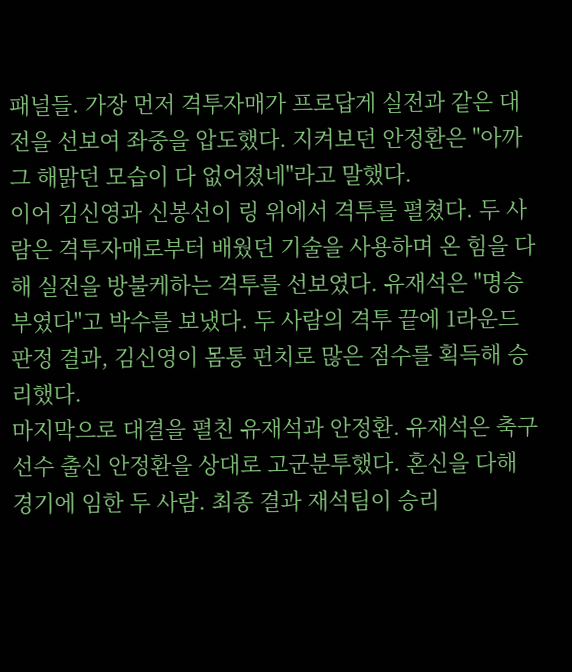패널들. 가장 먼저 격투자매가 프로답게 실전과 같은 대전을 선보여 좌중을 압도했다. 지켜보던 안정환은 "아까 그 해맑던 모습이 다 없어졌네"라고 말했다.
이어 김신영과 신봉선이 링 위에서 격투를 펼쳤다. 두 사람은 격투자매로부터 배웠던 기술을 사용하며 온 힘을 다해 실전을 방불케하는 격투를 선보였다. 유재석은 "명승부였다"고 박수를 보냈다. 두 사람의 격투 끝에 1라운드 판정 결과, 김신영이 몸통 펀치로 많은 점수를 획득해 승리했다.
마지막으로 대결을 펼친 유재석과 안정환. 유재석은 축구선수 출신 안정환을 상대로 고군분투했다. 혼신을 다해 경기에 임한 두 사람. 최종 결과 재석팀이 승리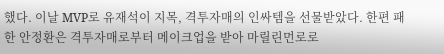했다. 이날 MVP로 유재석이 지목, 격투자매의 인싸템을 선물받았다. 한편 패한 안정환은 격투자매로부터 메이크업을 받아 마릴린먼로로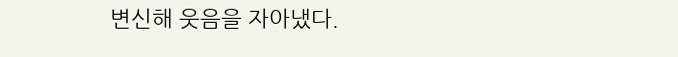변신해 웃음을 자아냈다.